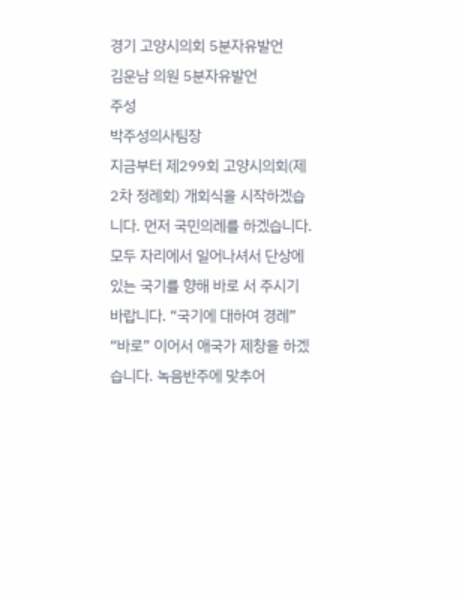경기 고양시의회 5분자유발언
김운남 의원 5분자유발언
주성
박주성의사팀장
지금부터 제299회 고양시의회(제2차 정례회) 개회식을 시작하겠습니다. 먼저 국민의례를 하겠습니다. 모두 자리에서 일어나셔서 단상에 있는 국기를 향해 바로 서 주시기 바랍니다. “국기에 대하여 경례” “바로” 이어서 애국가 제창을 하겠습니다. 녹음반주에 맞추어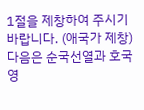1절을 제창하여 주시기 바랍니다. (애국가 제창) 다음은 순국선열과 호국영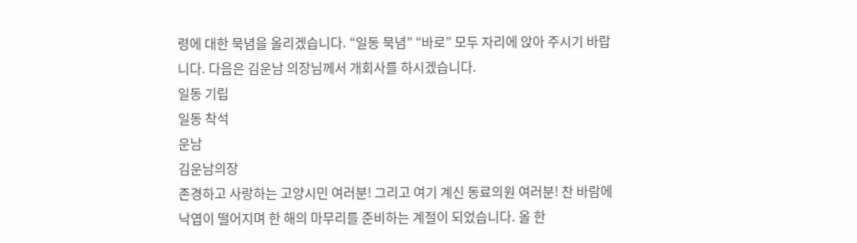령에 대한 묵념을 올리겠습니다. “일동 묵념” “바로” 모두 자리에 앉아 주시기 바랍니다. 다음은 김운남 의장님께서 개회사를 하시겠습니다.
일동 기립
일동 착석
운남
김운남의장
존경하고 사랑하는 고양시민 여러분! 그리고 여기 계신 동료의원 여러분! 찬 바람에 낙엽이 떨어지며 한 해의 마무리를 준비하는 계절이 되었습니다. 올 한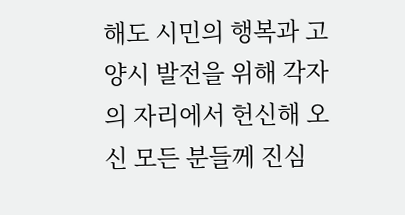해도 시민의 행복과 고양시 발전을 위해 각자의 자리에서 헌신해 오신 모든 분들께 진심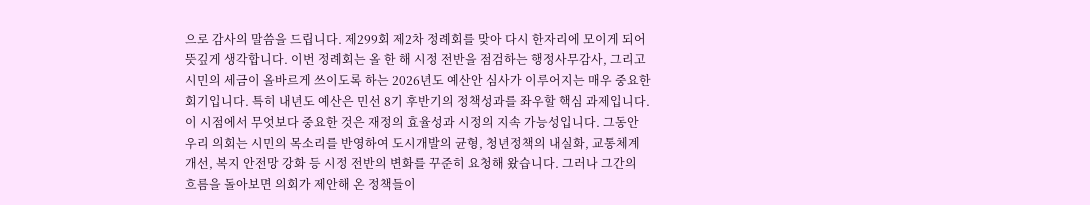으로 감사의 말씀을 드립니다. 제299회 제2차 정례회를 맞아 다시 한자리에 모이게 되어 뜻깊게 생각합니다. 이번 정례회는 올 한 해 시정 전반을 점검하는 행정사무감사, 그리고 시민의 세금이 올바르게 쓰이도록 하는 2026년도 예산안 심사가 이루어지는 매우 중요한 회기입니다. 특히 내년도 예산은 민선 8기 후반기의 정책성과를 좌우할 핵심 과제입니다. 이 시점에서 무엇보다 중요한 것은 재정의 효율성과 시정의 지속 가능성입니다. 그동안 우리 의회는 시민의 목소리를 반영하여 도시개발의 균형, 청년정책의 내실화, 교통체계 개선, 복지 안전망 강화 등 시정 전반의 변화를 꾸준히 요청해 왔습니다. 그러나 그간의 흐름을 돌아보면 의회가 제안해 온 정책들이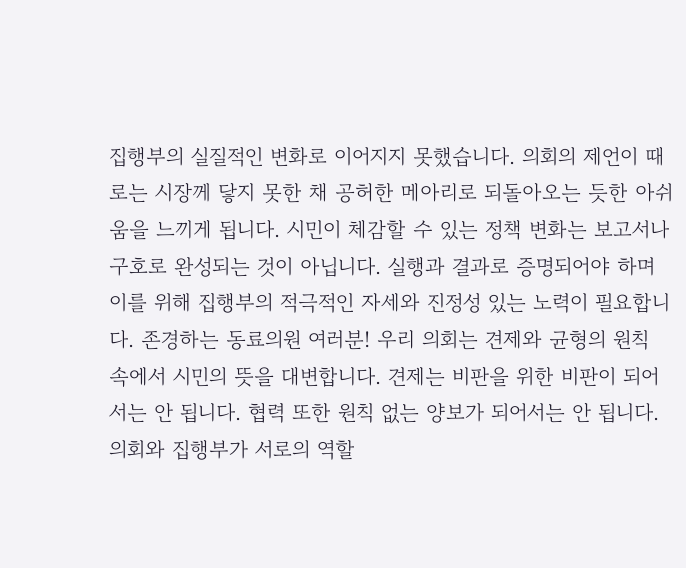집행부의 실질적인 변화로 이어지지 못했습니다. 의회의 제언이 때로는 시장께 닿지 못한 채 공허한 메아리로 되돌아오는 듯한 아쉬움을 느끼게 됩니다. 시민이 체감할 수 있는 정책 변화는 보고서나 구호로 완성되는 것이 아닙니다. 실행과 결과로 증명되어야 하며 이를 위해 집행부의 적극적인 자세와 진정성 있는 노력이 필요합니다. 존경하는 동료의원 여러분! 우리 의회는 견제와 균형의 원칙 속에서 시민의 뜻을 대변합니다. 견제는 비판을 위한 비판이 되어서는 안 됩니다. 협력 또한 원칙 없는 양보가 되어서는 안 됩니다. 의회와 집행부가 서로의 역할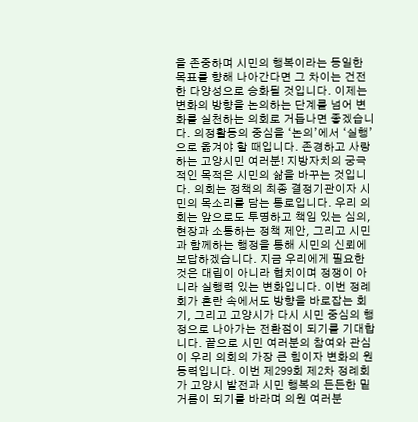을 존중하며 시민의 행복이라는 동일한 목표를 향해 나아간다면 그 차이는 건전한 다양성으로 승화될 것입니다. 이제는 변화의 방향을 논의하는 단계를 넘어 변화를 실천하는 의회로 거듭나면 좋겠습니다. 의정활동의 중심을 ‘논의’에서 ‘실행’으로 옮겨야 할 때입니다. 존경하고 사랑하는 고양시민 여러분! 지방자치의 궁극적인 목적은 시민의 삶을 바꾸는 것입니다. 의회는 정책의 최종 결정기관이자 시민의 목소리를 담는 통로입니다. 우리 의회는 앞으로도 투명하고 책임 있는 심의, 현장과 소통하는 정책 제안, 그리고 시민과 함께하는 행정을 통해 시민의 신뢰에 보답하겠습니다. 지금 우리에게 필요한 것은 대립이 아니라 협치이며 정쟁이 아니라 실행력 있는 변화입니다. 이번 정례회가 혼란 속에서도 방향을 바로잡는 회기, 그리고 고양시가 다시 시민 중심의 행정으로 나아가는 전환점이 되기를 기대합니다. 끝으로 시민 여러분의 참여와 관심이 우리 의회의 가장 큰 힘이자 변화의 원동력입니다. 이번 제299회 제2차 정례회가 고양시 발전과 시민 행복의 든든한 밑거름이 되기를 바라며 의원 여러분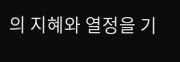의 지혜와 열정을 기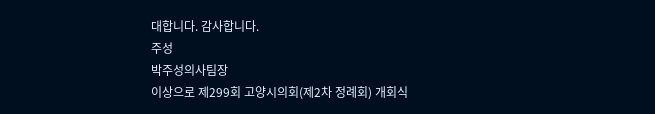대합니다. 감사합니다.
주성
박주성의사팀장
이상으로 제299회 고양시의회(제2차 정례회) 개회식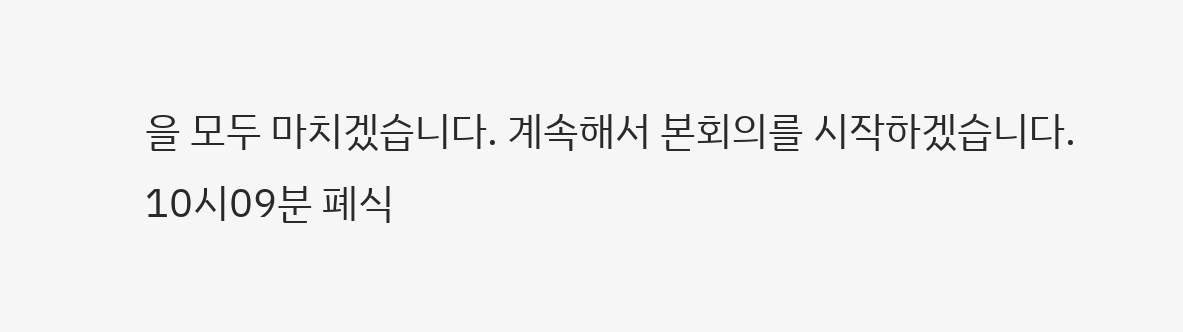을 모두 마치겠습니다. 계속해서 본회의를 시작하겠습니다.
10시09분 폐식